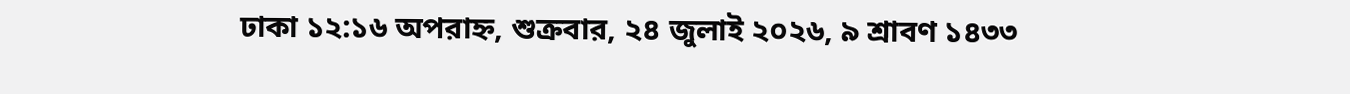ঢাকা ১২:১৬ অপরাহ্ন, শুক্রবার, ২৪ জুলাই ২০২৬, ৯ শ্রাবণ ১৪৩৩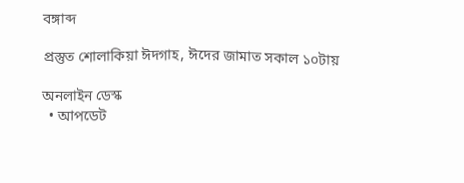বঙ্গাব্দ

প্রস্তুত শোলাকিয়া ঈদগাহ, ঈদের জামাত সকাল ১০টায়

অনলাইন ডেস্ক
  • আপডেট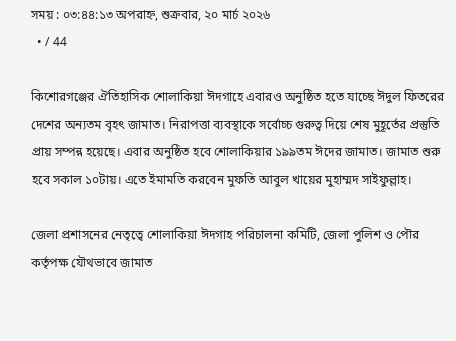সময় : ০৩:৪৪:১৩ অপরাহ্ন, শুক্রবার, ২০ মার্চ ২০২৬
  • / 44

কিশোরগঞ্জের ঐতিহাসিক শোলাকিয়া ঈদগাহে এবারও অনুষ্ঠিত হতে যাচ্ছে ঈদুল ফিতরের দেশের অন্যতম বৃহৎ জামাত। নিরাপত্তা ব্যবস্থাকে সর্বোচ্চ গুরুত্ব দিয়ে শেষ মুহূর্তের প্রস্তুতি প্রায় সম্পন্ন হয়েছে। এবার অনুষ্ঠিত হবে শোলাকিয়ার ১৯৯তম ঈদের জামাত। জামাত শুরু হবে সকাল ১০টায়। এতে ইমামতি করবেন মুফতি আবুল খায়ের মুহাম্মদ সাইফুল্লাহ।

জেলা প্রশাসনের নেতৃত্বে শোলাকিয়া ঈদগাহ পরিচালনা কমিটি, জেলা পুলিশ ও পৌর কর্তৃপক্ষ যৌথভাবে জামাত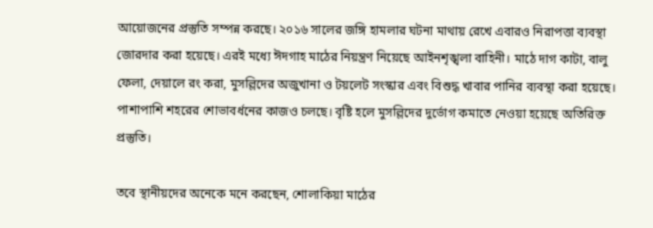আয়োজনের প্রস্তুতি সম্পন্ন করছে। ২০১৬ সালের জঙ্গি হামলার ঘটনা মাথায় রেখে এবারও নিরাপত্তা ব্যবস্থা জোরদার করা হয়েছে। এরই মধ্যে ঈদগাহ মাঠের নিয়ন্ত্রণ নিয়েছে আইনশৃঙ্খলা বাহিনী। মাঠে দাগ কাটা, বালু ফেলা, দেয়ালে রং করা, মুসল্লিদের অজুখানা ও টয়লেট সংস্কার এবং বিশুদ্ধ খাবার পানির ব্যবস্থা করা হয়েছে। পাশাপাশি শহরের শোভাবর্ধনের কাজও চলছে। বৃষ্টি হলে মুসল্লিদের দুর্ভোগ কমাতে নেওয়া হয়েছে অতিরিক্ত প্রস্তুতি।

তবে স্থানীয়দের অনেকে মনে করছেন, শোলাকিয়া মাঠের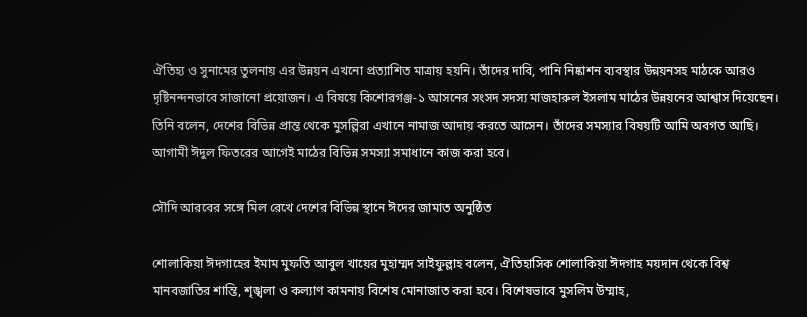ঐতিহ্য ও সুনামের তুলনায় এর উন্নয়ন এখনো প্রত্যাশিত মাত্রায় হয়নি। তাঁদের দাবি, পানি নিষ্কাশন ব্যবস্থার উন্নয়নসহ মাঠকে আরও দৃষ্টিনন্দনভাবে সাজানো প্রয়োজন। এ বিষয়ে কিশোরগঞ্জ-১ আসনের সংসদ সদস্য মাজহারুল ইসলাম মাঠের উন্নয়নের আশ্বাস দিয়েছেন। তিনি বলেন, দেশের বিভিন্ন প্রান্ত থেকে মুসল্লিরা এখানে নামাজ আদায় করতে আসেন। তাঁদের সমস্যার বিষয়টি আমি অবগত আছি। আগামী ঈদুল ফিতরের আগেই মাঠের বিভিন্ন সমস্যা সমাধানে কাজ করা হবে।

সৌদি আরবের সঙ্গে মিল রেখে দেশের বিভিন্ন স্থানে ঈদের জামাত অনুষ্ঠিত

শোলাকিয়া ঈদগাহের ইমাম মুফতি আবুল খায়ের মুহাম্মদ সাইফুল্লাহ বলেন, ঐতিহাসিক শোলাকিয়া ঈদগাহ ময়দান থেকে বিশ্ব মানবজাতির শান্তি, শৃঙ্খলা ও কল্যাণ কামনায় বিশেষ মোনাজাত করা হবে। বিশেষভাবে মুসলিম উম্মাহ,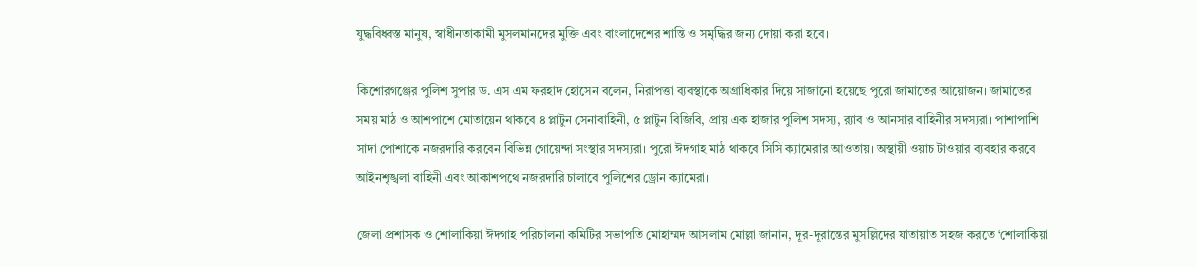যুদ্ধবিধ্বস্ত মানুষ, স্বাধীনতাকামী মুসলমানদের মুক্তি এবং বাংলাদেশের শান্তি ও সমৃদ্ধির জন্য দোয়া করা হবে।

কিশোরগঞ্জের পুলিশ সুপার ড. এস এম ফরহাদ হোসেন বলেন, নিরাপত্তা ব্যবস্থাকে অগ্রাধিকার দিয়ে সাজানো হয়েছে পুরো জামাতের আয়োজন। জামাতের সময় মাঠ ও আশপাশে মোতায়েন থাকবে ৪ প্লাটুন সেনাবাহিনী, ৫ প্লাটুন বিজিবি, প্রায় এক হাজার পুলিশ সদস্য, র‌্যাব ও আনসার বাহিনীর সদস্যরা। পাশাপাশি সাদা পোশাকে নজরদারি করবেন বিভিন্ন গোয়েন্দা সংস্থার সদস্যরা। পুরো ঈদগাহ মাঠ থাকবে সিসি ক্যামেরার আওতায়। অস্থায়ী ওয়াচ টাওয়ার ব্যবহার করবে আইনশৃঙ্খলা বাহিনী এবং আকাশপথে নজরদারি চালাবে পুলিশের ড্রোন ক্যামেরা।

জেলা প্রশাসক ও শোলাকিয়া ঈদগাহ পরিচালনা কমিটির সভাপতি মোহাম্মদ আসলাম মোল্লা জানান, দূর-দূরান্তের মুসল্লিদের যাতায়াত সহজ করতে ‘শোলাকিয়া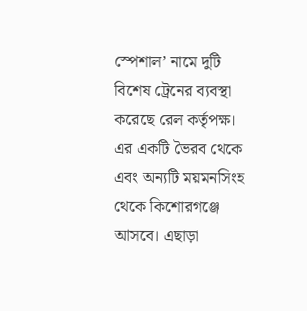স্পেশাল’ নামে দুটি বিশেষ ট্রেনের ব্যবস্থা করেছে রেল কর্তৃপক্ষ। এর একটি ভৈরব থেকে এবং অন্যটি ময়মনসিংহ থেকে কিশোরগঞ্জে আসবে। এছাড়া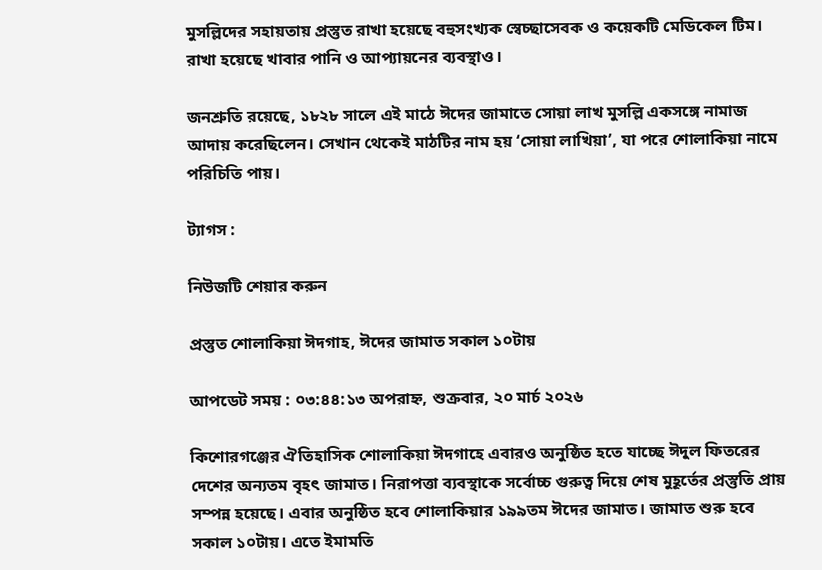মুসল্লিদের সহায়তায় প্রস্তুত রাখা হয়েছে বহুসংখ্যক স্বেচ্ছাসেবক ও কয়েকটি মেডিকেল টিম। রাখা হয়েছে খাবার পানি ও আপ্যায়নের ব্যবস্থাও।

জনশ্রুতি রয়েছে, ১৮২৮ সালে এই মাঠে ঈদের জামাতে সোয়া লাখ মুসল্লি একসঙ্গে নামাজ আদায় করেছিলেন। সেখান থেকেই মাঠটির নাম হয় ‘সোয়া লাখিয়া’, যা পরে শোলাকিয়া নামে পরিচিতি পায়।

ট্যাগস :

নিউজটি শেয়ার করুন

প্রস্তুত শোলাকিয়া ঈদগাহ, ঈদের জামাত সকাল ১০টায়

আপডেট সময় : ০৩:৪৪:১৩ অপরাহ্ন, শুক্রবার, ২০ মার্চ ২০২৬

কিশোরগঞ্জের ঐতিহাসিক শোলাকিয়া ঈদগাহে এবারও অনুষ্ঠিত হতে যাচ্ছে ঈদুল ফিতরের দেশের অন্যতম বৃহৎ জামাত। নিরাপত্তা ব্যবস্থাকে সর্বোচ্চ গুরুত্ব দিয়ে শেষ মুহূর্তের প্রস্তুতি প্রায় সম্পন্ন হয়েছে। এবার অনুষ্ঠিত হবে শোলাকিয়ার ১৯৯তম ঈদের জামাত। জামাত শুরু হবে সকাল ১০টায়। এতে ইমামতি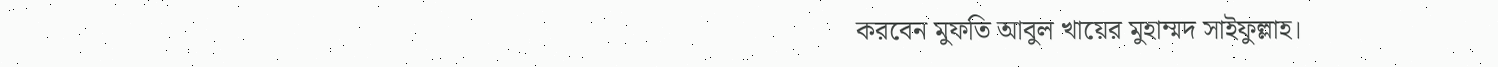করবেন মুফতি আবুল খায়ের মুহাম্মদ সাইফুল্লাহ।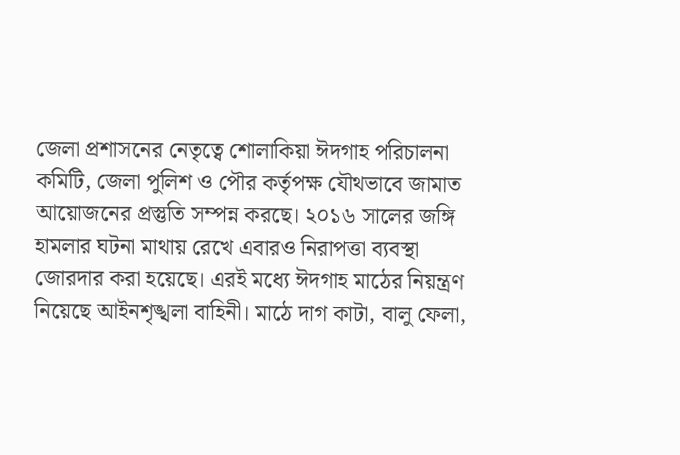জেলা প্রশাসনের নেতৃত্বে শোলাকিয়া ঈদগাহ পরিচালনা কমিটি, জেলা পুলিশ ও পৌর কর্তৃপক্ষ যৌথভাবে জামাত আয়োজনের প্রস্তুতি সম্পন্ন করছে। ২০১৬ সালের জঙ্গি হামলার ঘটনা মাথায় রেখে এবারও নিরাপত্তা ব্যবস্থা জোরদার করা হয়েছে। এরই মধ্যে ঈদগাহ মাঠের নিয়ন্ত্রণ নিয়েছে আইনশৃঙ্খলা বাহিনী। মাঠে দাগ কাটা, বালু ফেলা,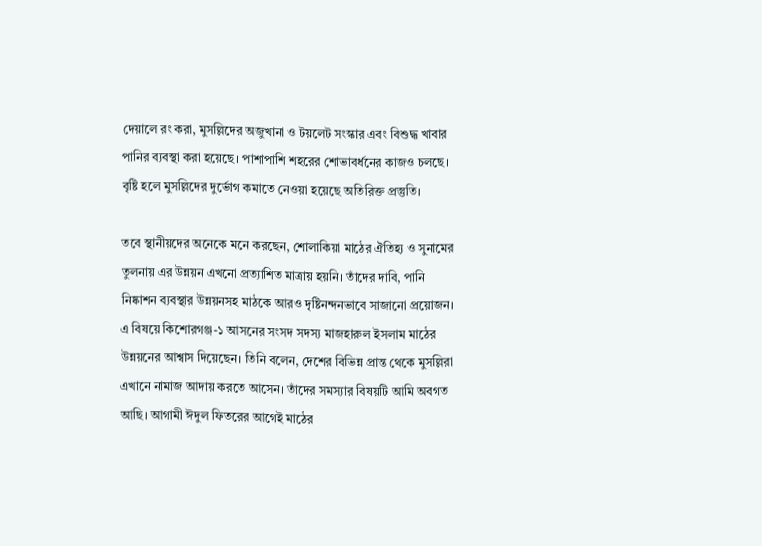দেয়ালে রং করা, মুসল্লিদের অজুখানা ও টয়লেট সংস্কার এবং বিশুদ্ধ খাবার পানির ব্যবস্থা করা হয়েছে। পাশাপাশি শহরের শোভাবর্ধনের কাজও চলছে। বৃষ্টি হলে মুসল্লিদের দুর্ভোগ কমাতে নেওয়া হয়েছে অতিরিক্ত প্রস্তুতি।

তবে স্থানীয়দের অনেকে মনে করছেন, শোলাকিয়া মাঠের ঐতিহ্য ও সুনামের তুলনায় এর উন্নয়ন এখনো প্রত্যাশিত মাত্রায় হয়নি। তাঁদের দাবি, পানি নিষ্কাশন ব্যবস্থার উন্নয়নসহ মাঠকে আরও দৃষ্টিনন্দনভাবে সাজানো প্রয়োজন। এ বিষয়ে কিশোরগঞ্জ-১ আসনের সংসদ সদস্য মাজহারুল ইসলাম মাঠের উন্নয়নের আশ্বাস দিয়েছেন। তিনি বলেন, দেশের বিভিন্ন প্রান্ত থেকে মুসল্লিরা এখানে নামাজ আদায় করতে আসেন। তাঁদের সমস্যার বিষয়টি আমি অবগত আছি। আগামী ঈদুল ফিতরের আগেই মাঠের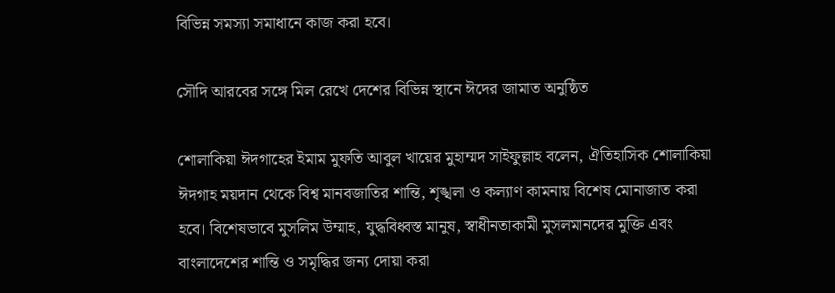বিভিন্ন সমস্যা সমাধানে কাজ করা হবে।

সৌদি আরবের সঙ্গে মিল রেখে দেশের বিভিন্ন স্থানে ঈদের জামাত অনুষ্ঠিত

শোলাকিয়া ঈদগাহের ইমাম মুফতি আবুল খায়ের মুহাম্মদ সাইফুল্লাহ বলেন, ঐতিহাসিক শোলাকিয়া ঈদগাহ ময়দান থেকে বিশ্ব মানবজাতির শান্তি, শৃঙ্খলা ও কল্যাণ কামনায় বিশেষ মোনাজাত করা হবে। বিশেষভাবে মুসলিম উম্মাহ, যুদ্ধবিধ্বস্ত মানুষ, স্বাধীনতাকামী মুসলমানদের মুক্তি এবং বাংলাদেশের শান্তি ও সমৃদ্ধির জন্য দোয়া করা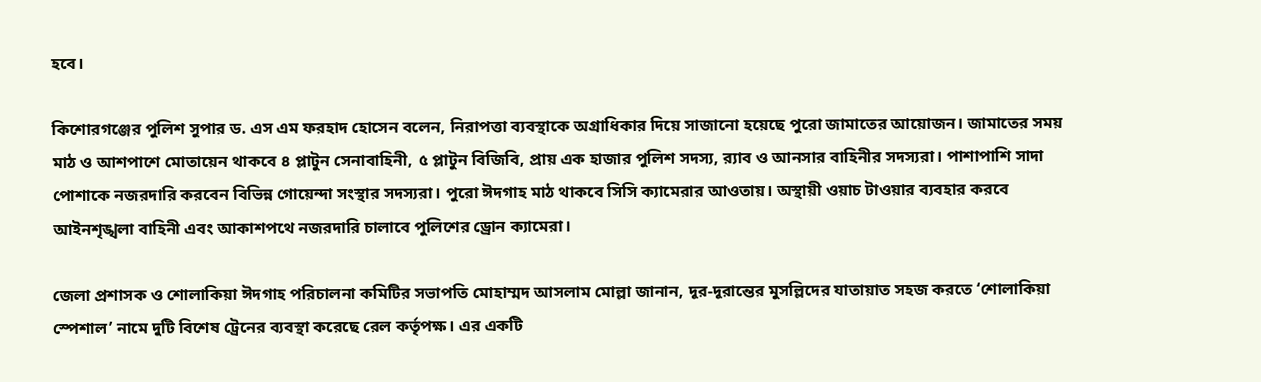হবে।

কিশোরগঞ্জের পুলিশ সুপার ড. এস এম ফরহাদ হোসেন বলেন, নিরাপত্তা ব্যবস্থাকে অগ্রাধিকার দিয়ে সাজানো হয়েছে পুরো জামাতের আয়োজন। জামাতের সময় মাঠ ও আশপাশে মোতায়েন থাকবে ৪ প্লাটুন সেনাবাহিনী, ৫ প্লাটুন বিজিবি, প্রায় এক হাজার পুলিশ সদস্য, র‌্যাব ও আনসার বাহিনীর সদস্যরা। পাশাপাশি সাদা পোশাকে নজরদারি করবেন বিভিন্ন গোয়েন্দা সংস্থার সদস্যরা। পুরো ঈদগাহ মাঠ থাকবে সিসি ক্যামেরার আওতায়। অস্থায়ী ওয়াচ টাওয়ার ব্যবহার করবে আইনশৃঙ্খলা বাহিনী এবং আকাশপথে নজরদারি চালাবে পুলিশের ড্রোন ক্যামেরা।

জেলা প্রশাসক ও শোলাকিয়া ঈদগাহ পরিচালনা কমিটির সভাপতি মোহাম্মদ আসলাম মোল্লা জানান, দূর-দূরান্তের মুসল্লিদের যাতায়াত সহজ করতে ‘শোলাকিয়া স্পেশাল’ নামে দুটি বিশেষ ট্রেনের ব্যবস্থা করেছে রেল কর্তৃপক্ষ। এর একটি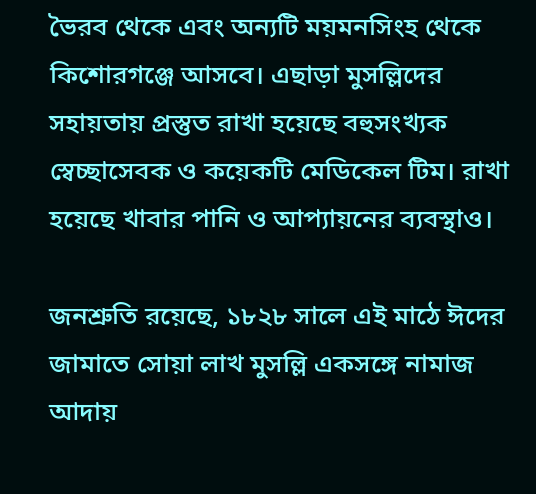ভৈরব থেকে এবং অন্যটি ময়মনসিংহ থেকে কিশোরগঞ্জে আসবে। এছাড়া মুসল্লিদের সহায়তায় প্রস্তুত রাখা হয়েছে বহুসংখ্যক স্বেচ্ছাসেবক ও কয়েকটি মেডিকেল টিম। রাখা হয়েছে খাবার পানি ও আপ্যায়নের ব্যবস্থাও।

জনশ্রুতি রয়েছে, ১৮২৮ সালে এই মাঠে ঈদের জামাতে সোয়া লাখ মুসল্লি একসঙ্গে নামাজ আদায়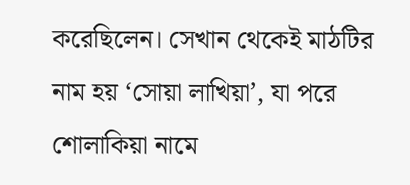করেছিলেন। সেখান থেকেই মাঠটির নাম হয় ‘সোয়া লাখিয়া’, যা পরে শোলাকিয়া নামে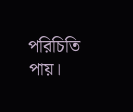পরিচিতি পায়।